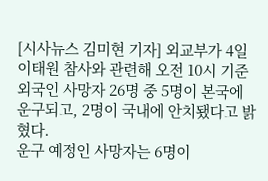[시사뉴스 김미현 기자] 외교부가 4일 이태원 참사와 관련해 오전 10시 기준 외국인 사망자 26명 중 5명이 본국에 운구되고, 2명이 국내에 안치됐다고 밝혔다.
운구 예정인 사망자는 6명이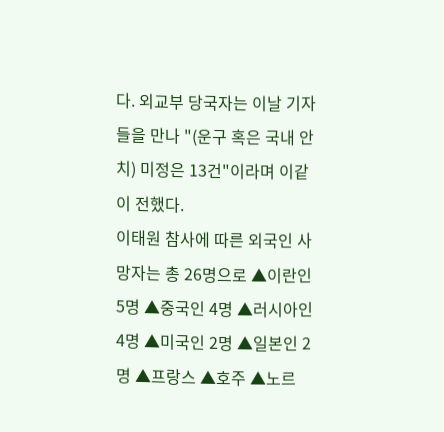다. 외교부 당국자는 이날 기자들을 만나 "(운구 혹은 국내 안치) 미정은 13건"이라며 이같이 전했다.
이태원 참사에 따른 외국인 사망자는 총 26명으로 ▲이란인 5명 ▲중국인 4명 ▲러시아인 4명 ▲미국인 2명 ▲일본인 2명 ▲프랑스 ▲호주 ▲노르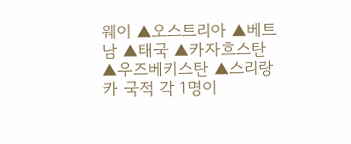웨이 ▲오스트리아 ▲베트남 ▲태국 ▲카자흐스탄 ▲우즈베키스탄 ▲스리랑카 국적 각 1명이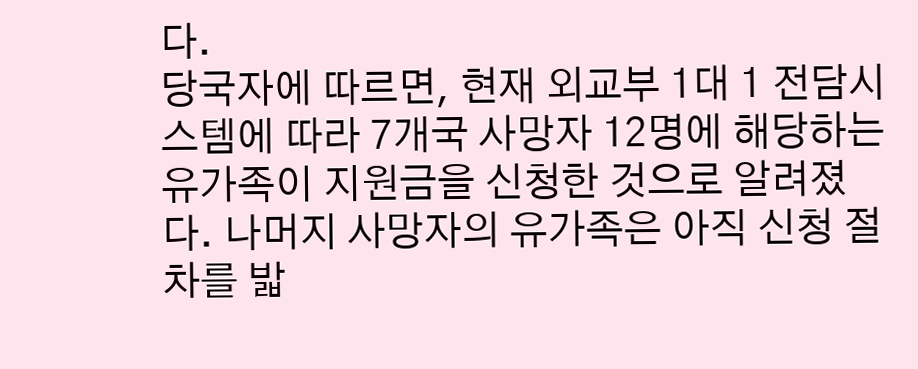다.
당국자에 따르면, 현재 외교부 1대 1 전담시스템에 따라 7개국 사망자 12명에 해당하는 유가족이 지원금을 신청한 것으로 알려졌다. 나머지 사망자의 유가족은 아직 신청 절차를 밟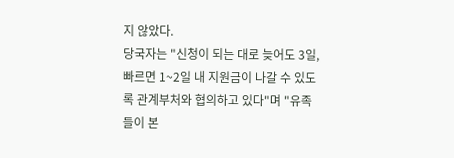지 않았다.
당국자는 "신청이 되는 대로 늦어도 3일, 빠르면 1~2일 내 지원금이 나갈 수 있도록 관계부처와 협의하고 있다"며 "유족들이 본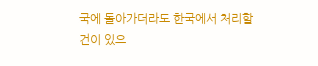국에 돌아가더라도 한국에서 처리할 건이 있으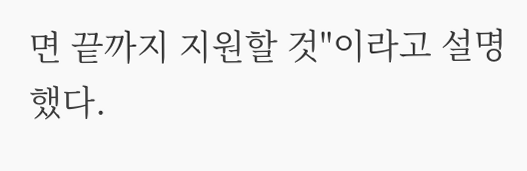면 끝까지 지원할 것"이라고 설명했다.